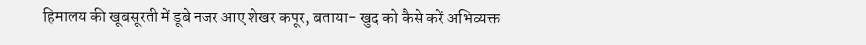हिमालय की खूबसूरती में डूबे नजर आए शेखर कपूर, बताया- खुद को कैसे करें अभिव्यक्त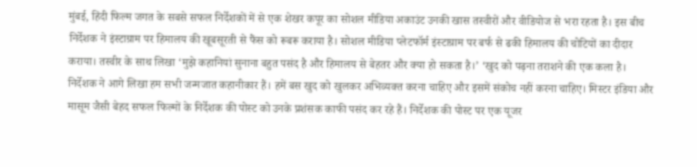मुंबई, हिंदी फिल्म जगत के सबसे सफल निर्देशकों में से एक शेखर कपूर का सोशल मीडिया अकाउंट उनकी खास तस्वीरों और वीडियोज से भरा रहता है। इस बीच निर्देशक ने इंस्टाग्राम पर हिमालय की खूबसूरती से फैंस को रूबरू कराया है। सोशल मीडिया प्लेटफॉर्म इंस्टाग्राम पर बर्फ से ढकी हिमालय की चोटियों का दीदार कराया। तस्वीर के साथ लिखा ‘मुझे कहानियां सुनाना बहुत पसंद है और हिमालय से बेहतर और क्या हो सकता है।’ ‘खुद को पढ़ना तराशने की एक कला है। निर्देशक ने आगे लिखा हम सभी जन्मजात कहानीकार हैं। हमें बस खुद को खुलकर अभिव्यक्त करना चाहिए और इसमें संकोच नहीं करना चाहिए। मिस्टर इंडिया और मासूम जैसी बेहद सफल फिल्मों के निर्देशक की पोस्ट को उनके प्रशंसक काफी पसंद कर रहे हैं। निर्देशक की पोस्ट पर एक यूजर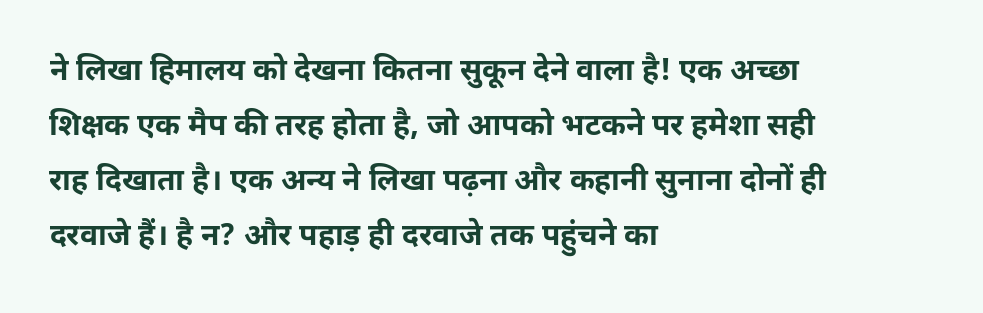ने लिखा हिमालय को देखना कितना सुकून देने वाला है! एक अच्छा शिक्षक एक मैप की तरह होता है, जो आपको भटकने पर हमेशा सही राह दिखाता है। एक अन्य ने लिखा पढ़ना और कहानी सुनाना दोनों ही दरवाजे हैं। है न? और पहाड़ ही दरवाजे तक पहुंचने का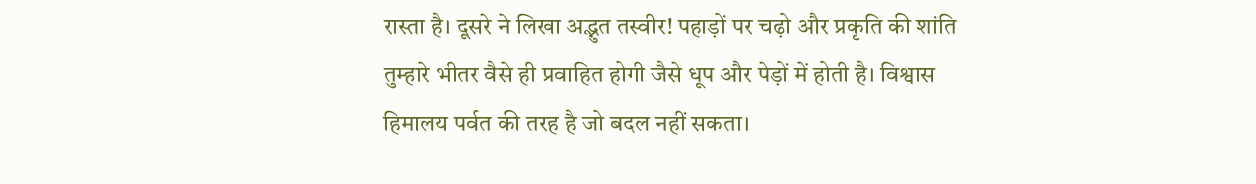रास्ता है। दूसरे ने लिखा अद्भुत तस्वीर! पहाड़ों पर चढ़ो और प्रकृति की शांति तुम्हारे भीतर वैसे ही प्रवाहित होगी जैसे धूप और पेड़ों में होती है। विश्वास हिमालय पर्वत की तरह है जो बदल नहीं सकता।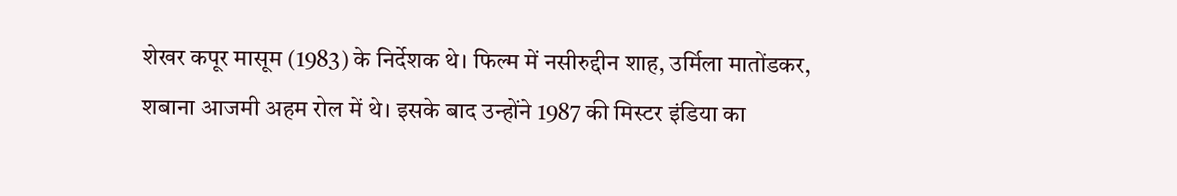शेखर कपूर मासूम (1983) के निर्देशक थे। फिल्म में नसीरुद्दीन शाह, उर्मिला मातोंडकर, शबाना आजमी अहम रोल में थे। इसके बाद उन्होंने 1987 की मिस्टर इंडिया का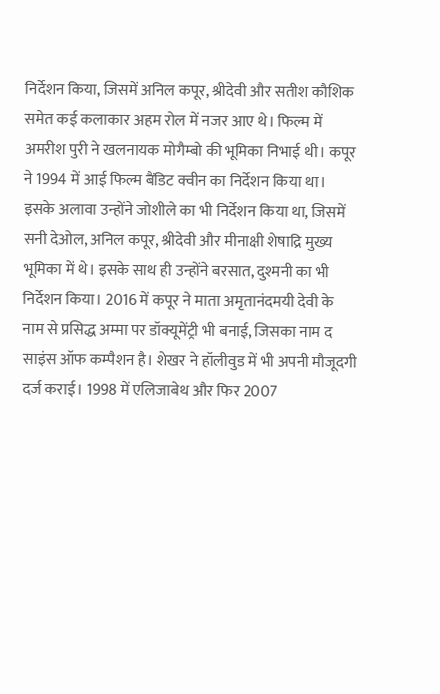निर्देशन किया, जिसमें अनिल कपूर, श्रीदेवी और सतीश कौशिक समेत कई कलाकार अहम रोल में नजर आए थे। फिल्म में अमरीश पुरी ने खलनायक मोगैम्बो की भूमिका निभाई थी। कपूर ने 1994 में आई फिल्म बैंडिट क्वीन का निर्देशन किया था। इसके अलावा उन्होंने जोशीले का भी निर्देशन किया था, जिसमें सनी देओल, अनिल कपूर, श्रीदेवी और मीनाक्षी शेषाद्रि मुख्य भूमिका में थे। इसके साथ ही उन्होंने बरसात, दुश्मनी का भी निर्देशन किया। 2016 में कपूर ने माता अमृतानंदमयी देवी के नाम से प्रसिद्ध अम्मा पर डॉक्यूमेंट्री भी बनाई, जिसका नाम द साइंस ऑफ कम्पैशन है। शेखर ने हॉलीवुड में भी अपनी मौजूदगी दर्ज कराई। 1998 में एलिजाबेथ और फिर 2007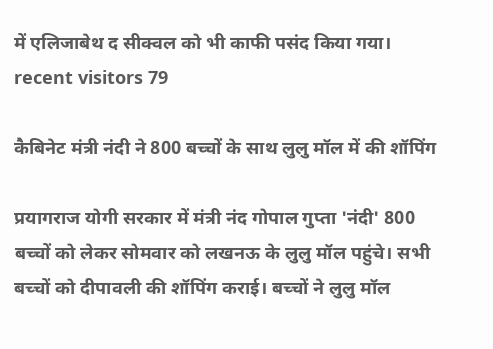में एलिजाबेथ द सीक्वल को भी काफी पसंद किया गया। recent visitors 79

कैबिनेट मंत्री नंदी ने 800 बच्चों के साथ लुलु मॉल में की शॉपिंग

प्रयागराज योगी सरकार में मंत्री नंद गोपाल गुप्ता 'नंदी' 800 बच्चों को लेकर सोमवार को लखनऊ के लुलु मॉल पहुंचे। सभी बच्चों को दीपावली की शॉपिंग कराई। बच्चों ने लुलु मॉल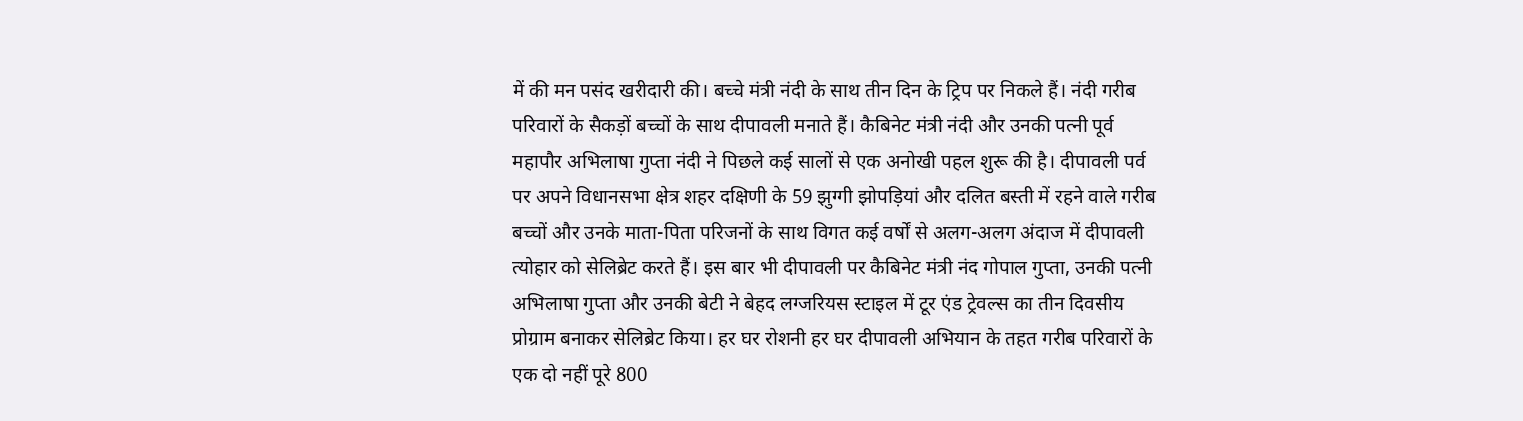में की मन पसंद खरीदारी की। बच्चे मंत्री नंदी के साथ तीन दिन के ट्रिप पर निकले हैं। नंदी गरीब परिवारों के सैकड़ों बच्चों के साथ दीपावली मनाते हैं। कैबिनेट मंत्री नंदी और उनकी पत्नी पूर्व महापौर अभिलाषा गुप्ता नंदी ने पिछले कई सालों से एक अनोखी पहल शुरू की है। दीपावली पर्व पर अपने विधानसभा क्षेत्र शहर दक्षिणी के 59 झुग्गी झोपड़ियां और दलित बस्ती में रहने वाले गरीब बच्चों और उनके माता-पिता परिजनों के साथ विगत कई वर्षों से अलग-अलग अंदाज में दीपावली त्योहार को सेलिब्रेट करते हैं। इस बार भी दीपावली पर कैबिनेट मंत्री नंद गोपाल गुप्ता, उनकी पत्नी अभिलाषा गुप्ता और उनकी बेटी ने बेहद लग्जरियस स्टाइल में टूर एंड ट्रेवल्स का तीन दिवसीय प्रोग्राम बनाकर सेलिब्रेट किया। हर घर रोशनी हर घर दीपावली अभियान के तहत गरीब परिवारों के एक दो नहीं पूरे 800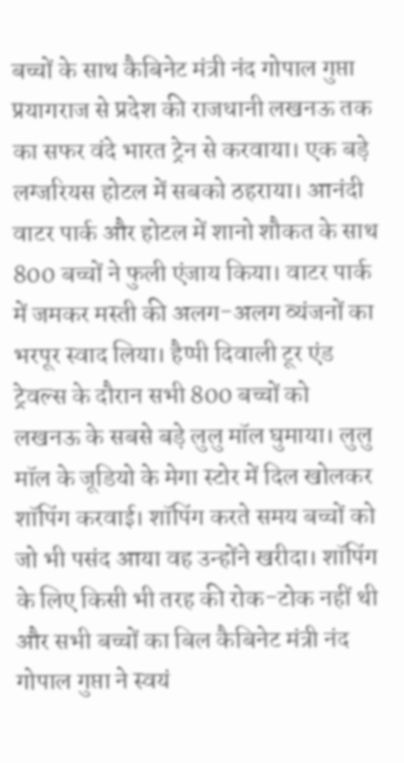बच्चों के साथ कैबिनेट मंत्री नंद गोपाल गुप्ता प्रयागराज से प्रदेश की राजधानी लखनऊ तक का सफर वंदे भारत ट्रेन से करवाया। एक बड़े लग्जरियस होटल में सबको ठहराया। आनंदी वाटर पार्क और होटल में शानो शौकत के साथ 800 बच्चों ने फुली एंजाय किया। वाटर पार्क में जमकर मस्ती की अलग-अलग व्यंजनों का भरपूर स्वाद लिया। हैप्पी दिवाली टूर एंड ट्रेवल्स के दौरान सभी 800 बच्चों को लखनऊ के सबसे बड़े लुलु मॉल घुमाया। लुलु मॉल के जूडियो के मेगा स्टोर में दिल खोलकर शॉपिंग करवाई। शॉपिंग करते समय बच्चों को जो भी पसंद आया वह उन्होंने खरीदा। शॉपिंग के लिए किसी भी तरह की रोक-टोक नहीं थी और सभी बच्चों का बिल कैबिनेट मंत्री नंद गोपाल गुप्ता ने स्वयं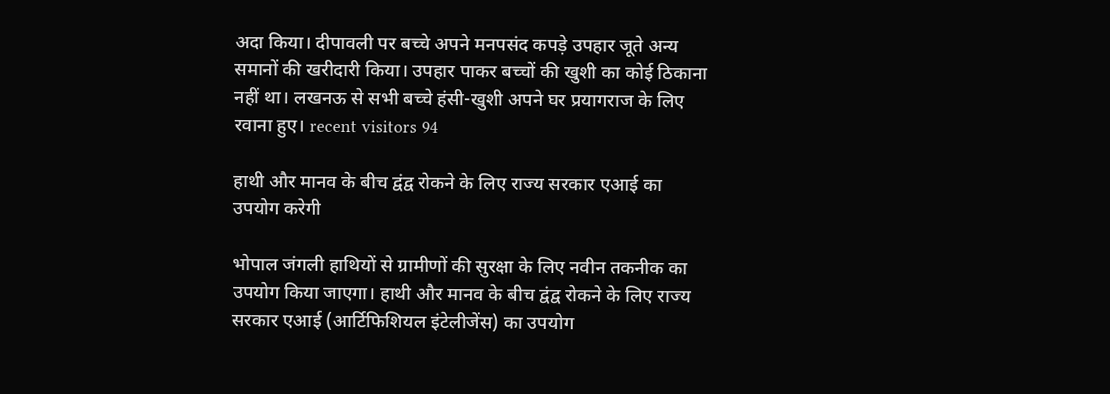अदा किया। दीपावली पर बच्चे अपने मनपसंद कपड़े उपहार जूते अन्य समानों की खरीदारी किया। उपहार पाकर बच्चों की खुशी का कोई ठिकाना नहीं था। लखनऊ से सभी बच्चे हंसी-खुशी अपने घर प्रयागराज के लिए रवाना हुए। recent visitors 94

हाथी और मानव के बीच द्वंद्व रोकने के लिए राज्य सरकार एआई का उपयोग करेगी

भोपाल जंगली हाथियों से ग्रामीणों की सुरक्षा के लिए नवीन तकनीक का उपयोग किया जाएगा। हाथी और मानव के बीच द्वंद्व रोकने के लिए राज्य सरकार एआई (आर्टिफिशियल इंटेलीजेंस) का उपयोग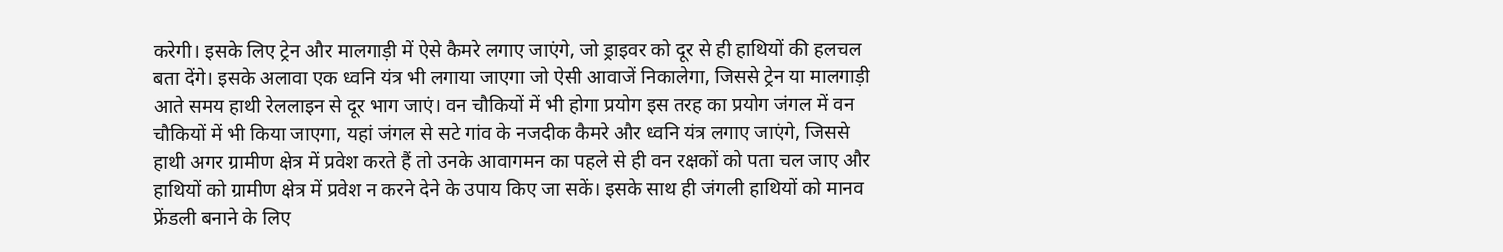करेगी। इसके लिए ट्रेन और मालगाड़ी में ऐसे कैमरे लगाए जाएंगे, जो ड्राइवर को दूर से ही हाथियों की हलचल बता देंगे। इसके अलावा एक ध्वनि यंत्र भी लगाया जाएगा जो ऐसी आवाजें निकालेगा, जिससे ट्रेन या मालगाड़ी आते समय हाथी रेललाइन से दूर भाग जाएं। वन चौकियों में भी होगा प्रयोग इस तरह का प्रयोग जंगल में वन चौकियों में भी किया जाएगा, यहां जंगल से सटे गांव के नजदीक कैमरे और ध्वनि यंत्र लगाए जाएंगे, जिससे हाथी अगर ग्रामीण क्षेत्र में प्रवेश करते हैं तो उनके आवागमन का पहले से ही वन रक्षकों को पता चल जाए और हाथियों को ग्रामीण क्षेत्र में प्रवेश न करने देने के उपाय किए जा सकें। इसके साथ ही जंगली हाथियों को मानव फ्रेंडली बनाने के लिए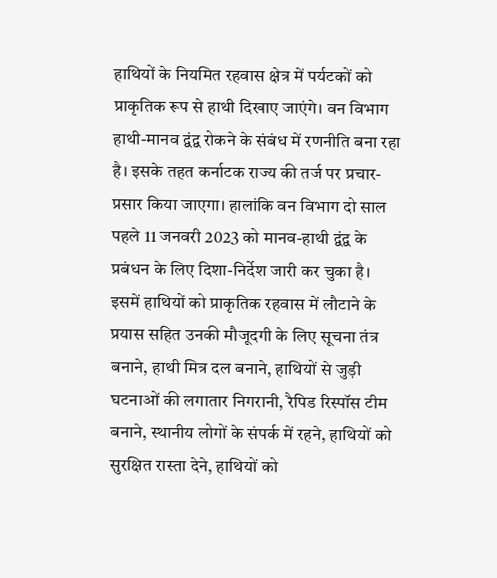हाथियों के नियमित रहवास क्षेत्र में पर्यटकों को प्राकृतिक रूप से हाथी दिखाए जाएंगे। वन विभाग हाथी-मानव द्वंद्व रोकने के संबंध में रणनीति बना रहा है। इसके तहत कर्नाटक राज्य की तर्ज पर प्रचार-प्रसार किया जाएगा। हालांकि वन विभाग दो साल पहले 11 जनवरी 2023 को मानव-हाथी द्वंद्व के प्रबंधन के लिए दिशा-निर्देश जारी कर चुका है। इसमें हाथियों को प्राकृतिक रहवास में लौटाने के प्रयास सहित उनकी मौजूदगी के लिए सूचना तंत्र बनाने, हाथी मित्र दल बनाने, हाथियों से जुड़ी घटनाओं की लगातार निगरानी, रैपिड रिस्पॉस टीम बनाने, स्थानीय लोगों के संपर्क में रहने, हाथियों को सुरक्षित रास्ता देने, हाथियों को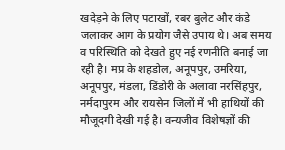खदेड़ने के लिए पटाखों, रबर बुलेट और कंडे जलाकर आग के प्रयोग जैसे उपाय थे। अब समय व परिस्थिति को देखते हुए नई रणनीति बनाई जा रही है। मप्र के शहडोल, अनूपपुर, उमरिया, अनूपपुर, मंडला, डिंडोरी के अलावा नरसिंहपुर, नर्मदापुरम और रायसेन जिलों में भी हाथियों की मौजूदगी देखी गई है। वन्यजीव विशेषज्ञों की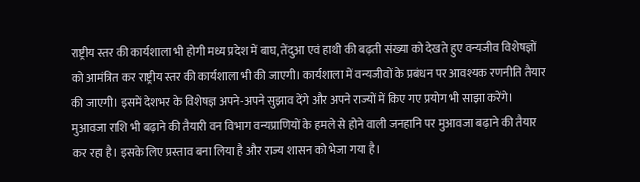राष्ट्रीय स्तर की कार्यशाला भी होगी मध्य प्रदेश में बाघ, तेंदुआ एवं हाथी की बढ़ती संख्या को देखते हुए वन्यजीव विशेषज्ञों को आमंत्रित कर राष्ट्रीय स्तर की कार्यशाला भी की जाएगी। कार्यशाला में वन्यजीवों के प्रबंधन पर आवश्यक रणनीति तैयार की जाएगी। इसमें देशभर के विशेषज्ञ अपने-अपने सुझाव देंगे और अपने राज्यों में किए गए प्रयोग भी साझा करेंगे। मुआवजा राशि भी बढ़ाने की तैयारी वन विभाग वन्यप्राणियों के हमले से होने वाली जनहानि पर मुआवजा बढ़ाने की तैयार कर रहा है। इसके लिए प्रस्ताव बना लिया है और राज्य शासन को भेजा गया है।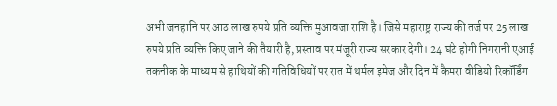अभी जनहानि पर आठ लाख रुपये प्रति व्यक्ति मुआवजा राशि है। जिसे महाराष्ट्र राज्य की तर्ज पर 25 लाख रुपये प्रति व्यक्ति किए जाने की तैयारी है, प्रस्ताव पर मंजूरी राज्य सरकार देगी। 24 घंटे होगी निगरानी एआई तकनीक के माध्यम से हाथियों की गतिविधियों पर रात में थर्मल इमेज और दिन में कैमरा वीडियो रिकॉर्डिंग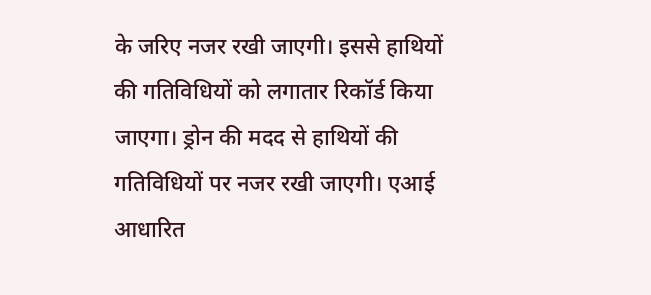के जरिए नजर रखी जाएगी। इससे हाथियों की गतिविधियों को लगातार रिकॉर्ड किया जाएगा। ड्रोन की मदद से हाथियों की गतिविधियों पर नजर रखी जाएगी। एआई आधारित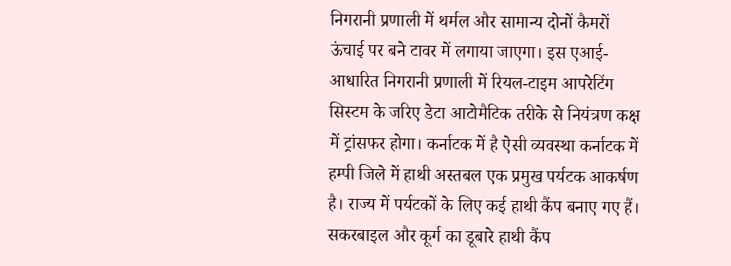निगरानी प्रणाली में थर्मल और सामान्य दोनों कैमरों ऊंचाई पर बने टावर में लगाया जाएगा। इस एआई-आधारित निगरानी प्रणाली में रियल-टाइम आपरेटिंग सिस्टम के जरिए डेटा आटोमैटिक तरीके से नियंत्रण कक्ष में ट्रांसफर होगा। कर्नाटक में है ऐसी व्यवस्था कर्नाटक में हम्पी जिले में हाथी अस्तबल एक प्रमुख पर्यटक आकर्षण है। राज्य में पर्यटकों के लिए कई हाथी कैंप बनाए गए हैं। सकरबाइल और कूर्ग का डूबारे हाथी कैंप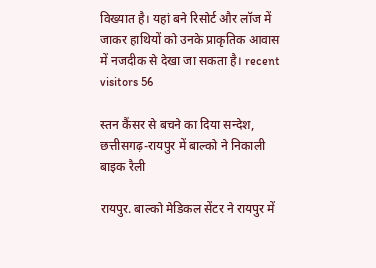विख्यात है। यहां बने रिसोर्ट और लॉज में जाकर हाथियों को उनके प्राकृतिक आवास में नजदीक से देखा जा सकता है। recent visitors 56

स्तन कैंसर से बचने का दिया सन्देश, छत्तीसगढ़-रायपुर में बाल्को ने निकाली बाइक रैली

रायपुर. बाल्को मेडिकल सेंटर ने रायपुर में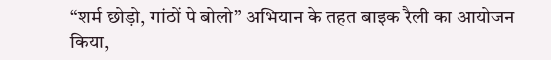“शर्म छोड़ो, गांठों पे बोलो” अभियान के तहत बाइक रैली का आयोजन किया,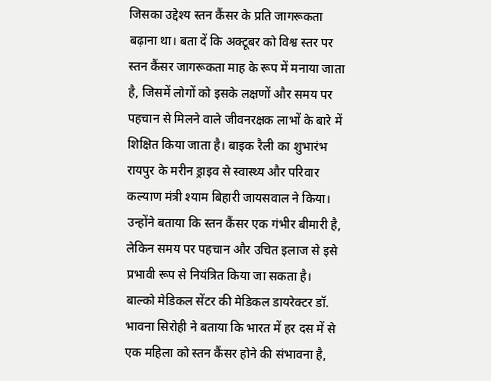जिसका उद्देश्य स्तन कैंसर के प्रति जागरूकता बढ़ाना था। बता दें कि अक्टूबर को विश्व स्तर पर स्तन कैंसर जागरूकता माह के रूप में मनाया जाता है, जिसमें लोगों को इसके लक्षणों और समय पर पहचान से मिलने वाले जीवनरक्षक लाभों के बारे में शिक्षित किया जाता है। बाइक रैली का शुभारंभ रायपुर के मरीन ड्राइव से स्वास्थ्य और परिवार कल्याण मंत्री श्याम बिहारी जायसवाल ने किया। उन्होंने बताया कि स्तन कैंसर एक गंभीर बीमारी है, लेकिन समय पर पहचान और उचित इलाज से इसे प्रभावी रूप से नियंत्रित किया जा सकता है। बाल्को मेडिकल सेंटर की मेडिकल डायरेक्टर डॉ. भावना सिरोही ने बताया कि भारत में हर दस में से एक महिला को स्तन कैंसर होने की संभावना है,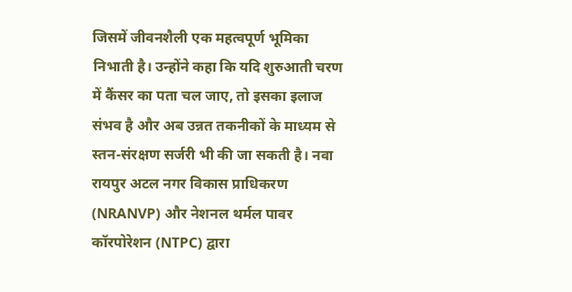जिसमें जीवनशैली एक महत्वपूर्ण भूमिका निभाती है। उन्होंने कहा कि यदि शुरुआती चरण में कैंसर का पता चल जाए, तो इसका इलाज संभव है और अब उन्नत तकनीकों के माध्यम से स्तन-संरक्षण सर्जरी भी की जा सकती है। नवा रायपुर अटल नगर विकास प्राधिकरण (NRANVP) और नेशनल थर्मल पावर कॉरपोरेशन (NTPC) द्वारा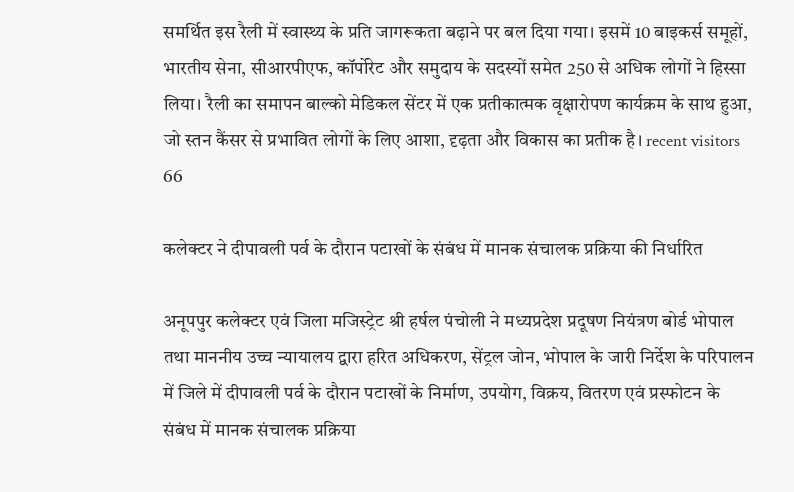समर्थित इस रैली में स्वास्थ्य के प्रति जागरूकता बढ़ाने पर बल दिया गया। इसमें 10 बाइकर्स समूहों, भारतीय सेना, सीआरपीएफ, कॉर्पोरेट और समुदाय के सदस्यों समेत 250 से अधिक लोगों ने हिस्सा लिया। रैली का समापन बाल्को मेडिकल सेंटर में एक प्रतीकात्मक वृक्षारोपण कार्यक्रम के साथ हुआ, जो स्तन कैंसर से प्रभावित लोगों के लिए आशा, दृढ़ता और विकास का प्रतीक है। recent visitors 66

कलेक्टर ने दीपावली पर्व के दौरान पटाखों के संबंध में मानक संचालक प्रक्रिया की निर्धारित

अनूपपुर कलेक्टर एवं जिला मजिस्ट्रेट श्री हर्षल पंचोली ने मध्यप्रदेश प्रदूषण नियंत्रण बोर्ड भोपाल तथा माननीय उच्च न्यायालय द्वारा हरित अधिकरण, सेंट्रल जोन, भोपाल के जारी निर्देश के परिपालन में जिले में दीपावली पर्व के दौरान पटाखों के निर्माण, उपयोग, विक्रय, वितरण एवं प्रस्फोटन के संबंध में मानक संचालक प्रक्रिया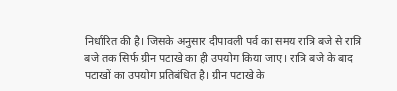निर्धारित की है। जिसके अनुसार दीपावली पर्व का समय रात्रि बजे से रात्रि बजे तक सिर्फ ग्रीन पटाखे का ही उपयोग किया जाए। रात्रि बजे के बाद पटाखों का उपयोग प्रतिबंधित है। ग्रीन पटाखे के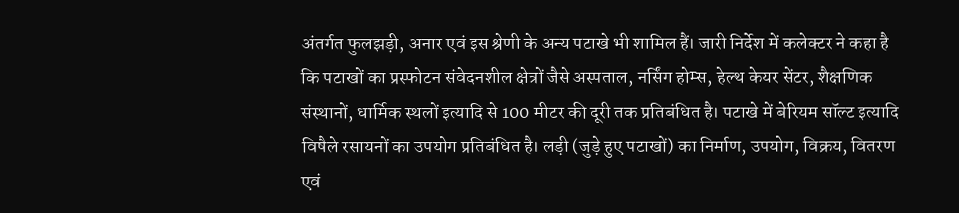अंतर्गत फुलझड़ी, अनार एवं इस श्रेणी के अन्य पटाखे भी शामिल हैं। जारी निर्देश में कलेक्टर ने कहा है कि पटाखों का प्रस्फोटन संवेदनशील क्षेत्रों जैसे अस्पताल, नर्सिंग होम्स, हेल्थ केयर सेंटर, शैक्षणिक संस्थानों, धार्मिक स्थलों इत्यादि से 100 मीटर की दूरी तक प्रतिबंधित है। पटाखे में बेरियम सॉल्ट इत्यादि विषैले रसायनों का उपयोग प्रतिबंधित है। लड़ी (जुड़े हुए पटाखों) का निर्माण, उपयोग, विक्रय, वितरण एवं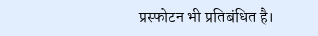प्रस्फोटन भी प्रतिबंधित है।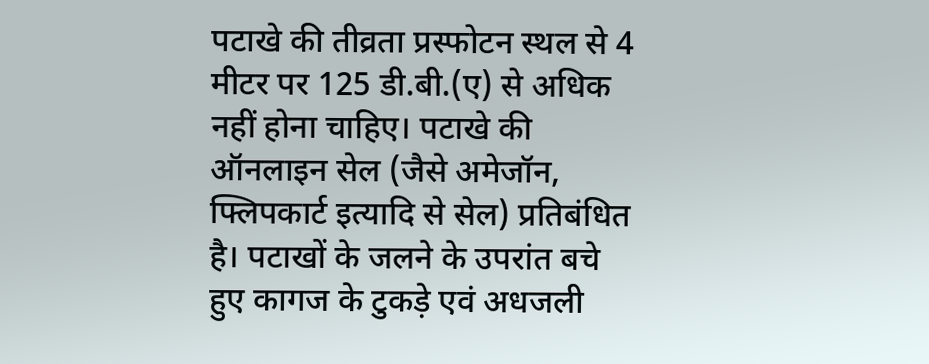पटाखे की तीव्रता प्रस्फोटन स्थल से 4 मीटर पर 125 डी.बी.(ए) से अधिक नहीं होना चाहिए। पटाखे की ऑनलाइन सेल (जैसे अमेजॉन, फ्लिपकार्ट इत्यादि से सेल) प्रतिबंधित है। पटाखों के जलने के उपरांत बचे हुए कागज के टुकड़े एवं अधजली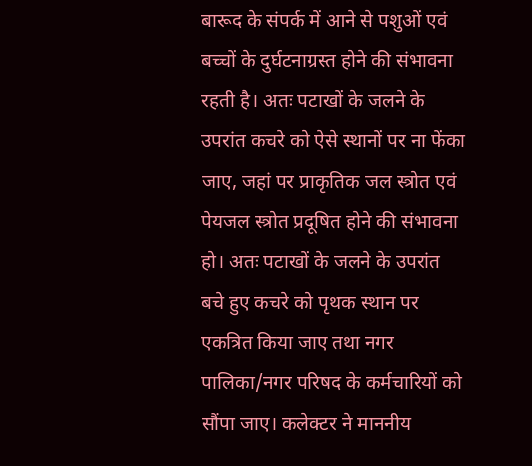बारूद के संपर्क में आने से पशुओं एवं बच्चों के दुर्घटनाग्रस्त होने की संभावना रहती है। अतः पटाखों के जलने के उपरांत कचरे को ऐसे स्थानों पर ना फेंका जाए, जहां पर प्राकृतिक जल स्त्रोत एवं पेयजल स्त्रोत प्रदूषित होने की संभावना हो। अतः पटाखों के जलने के उपरांत बचे हुए कचरे को पृथक स्थान पर एकत्रित किया जाए तथा नगर पालिका/नगर परिषद के कर्मचारियों को सौंपा जाए। कलेक्टर ने माननीय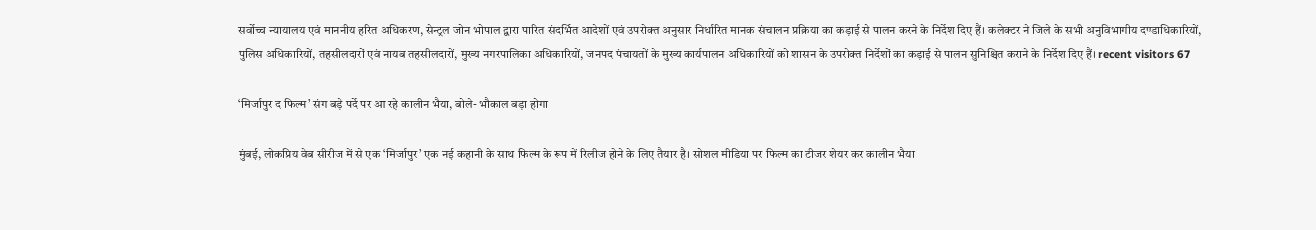सर्वोच्च न्यायालय एवं माननीय हरित अधिकरण, सेन्ट्रल जोन भोपाल द्वारा पारित संदर्भित आदेशों एवं उपरोक्त अनुसार निर्धारित मानक संचालन प्रक्रिया का कड़ाई से पालन करने के निर्देश दिए हैं। कलेक्टर ने जिले के सभी अनुविभागीय दण्डाधिकारियों, पुलिस अधिकारियों, तहसीलदारों एवं नायब तहसीलदारों, मुख्य नगरपालिका अधिकारियों, जनपद पंचायतों के मुख्य कार्यपालन अधिकारियों को शासन के उपरोक्त निर्देशों का कड़ाई से पालन सुनिश्चित कराने के निर्देश दिए हैं। recent visitors 67

‘मिर्जापुर द फिल्म’ संग बड़े पर्दे पर आ रहे कालीन भैया, बोले- भौकाल बड़ा होगा

मुंबई, लोकप्रिय वेब सीरीज में से एक ‘मिर्जापुर’ एक नई कहानी के साथ फिल्म के रूप में रिलीज होने के लिए तैयार है। सोशल मीडिया पर फिल्म का टीजर शेयर कर कालीन भैया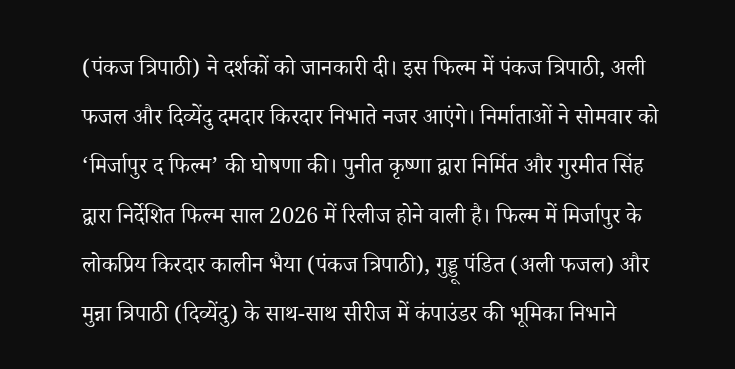(पंकज त्रिपाठी) ने दर्शकों को जानकारी दी। इस फिल्म में पंकज त्रिपाठी, अली फजल और दिव्येंदु दमदार किरदार निभाते नजर आएंगे। निर्माताओं ने सोमवार को ‘मिर्जापुर द फिल्म’ की घोषणा की। पुनीत कृष्णा द्वारा निर्मित और गुरमीत सिंह द्वारा निर्देशित फिल्म साल 2026 में रिलीज होने वाली है। फिल्म में मिर्जापुर के लोकप्रिय किरदार कालीन भैया (पंकज त्रिपाठी), गुड्डू पंडित (अली फजल) और मुन्ना त्रिपाठी (दिव्येंदु) के साथ-साथ सीरीज में कंपाउंडर की भूमिका निभाने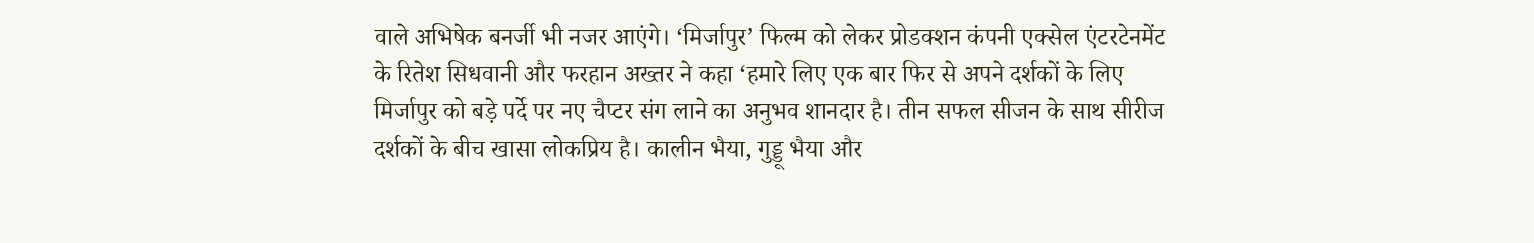वाले अभिषेक बनर्जी भी नजर आएंगे। ‘मिर्जापुर’ फिल्म को लेकर प्रोडक्शन कंपनी एक्सेल एंटरटेनमेंट के रितेश सिधवानी और फरहान अख्तर ने कहा ‘हमारे लिए एक बार फिर से अपने दर्शकों के लिए मिर्जापुर को बड़े पर्दे पर नए चैप्टर संग लाने का अनुभव शानदार है। तीन सफल सीजन के साथ सीरीज दर्शकों के बीच खासा लोकप्रिय है। कालीन भैया, गुड्डू भैया और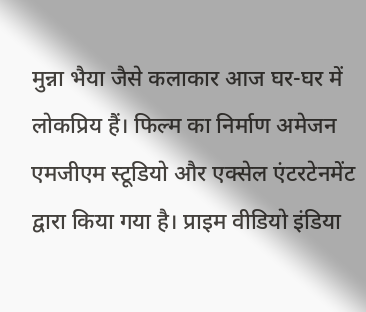मुन्ना भैया जैसे कलाकार आज घर-घर में लोकप्रिय हैं। फिल्म का निर्माण अमेजन एमजीएम स्टूडियो और एक्सेल एंटरटेनमेंट द्वारा किया गया है। प्राइम वीडियो इंडिया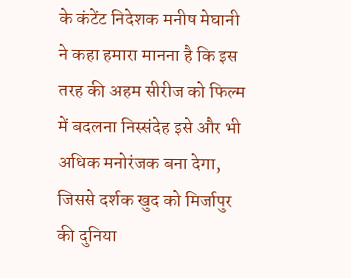के कंटेंट निदेशक मनीष मेघानी ने कहा हमारा मानना है कि इस तरह की अहम सीरीज को फिल्म में बदलना निस्संदेह इसे और भी अधिक मनोरंजक बना देगा, जिससे दर्शक खुद को मिर्जापुर की दुनिया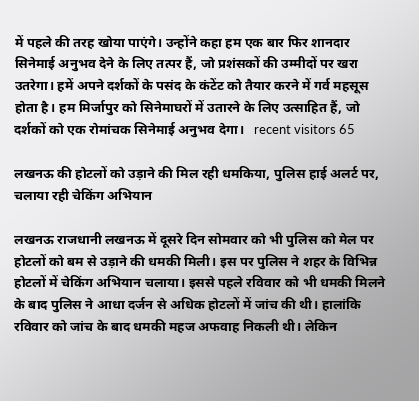में पहले की तरह खोया पाएंगे। उन्होंने कहा हम एक बार फिर शानदार सिनेमाई अनुभव देने के लिए तत्पर हैं, जो प्रशंसकों की उम्मीदों पर खरा उतरेगा। हमें अपने दर्शकों के पसंद के कंटेंट को तैयार करने में गर्व महसूस होता है। हम मिर्जापुर को सिनेमाघरों में उतारने के लिए उत्साहित हैं, जो दर्शकों को एक रोमांचक सिनेमाई अनुभव देगा।   recent visitors 65

लखनऊ की होटलों को उड़ाने की मिल रही धमकिया, पुलिस हाई अलर्ट पर, चलाया रही चेकिंग अभियान

लखनऊ राजधानी लखनऊ में दूसरे दिन सोमवार को भी पुलिस को मेल पर होटलों को बम से उड़ाने की धमकी मिली। इस पर पुलिस ने शहर के विभिन्न होटलों में चेकिंग अभियान चलाया। इससे पहले रविवार को भी धमकी मिलने के बाद पुलिस ने आधा दर्जन से अधिक होटलों में जांच की थी। हालांकि रविवार को जांच के बाद धमकी महज अफवाह निकली थी। लेकिन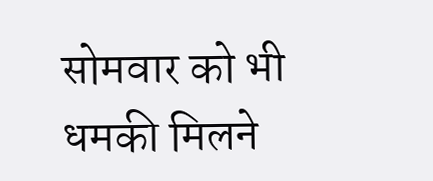सोमवार को भी धमकी मिलने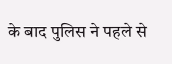के बाद पुलिस ने पहले से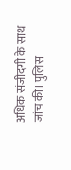अधिक संजीदगी के साथ जांच की। पुलिस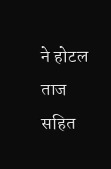ने होटल ताज सहित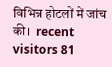विभिन्न होटलों में जांच की।  recent visitors 81